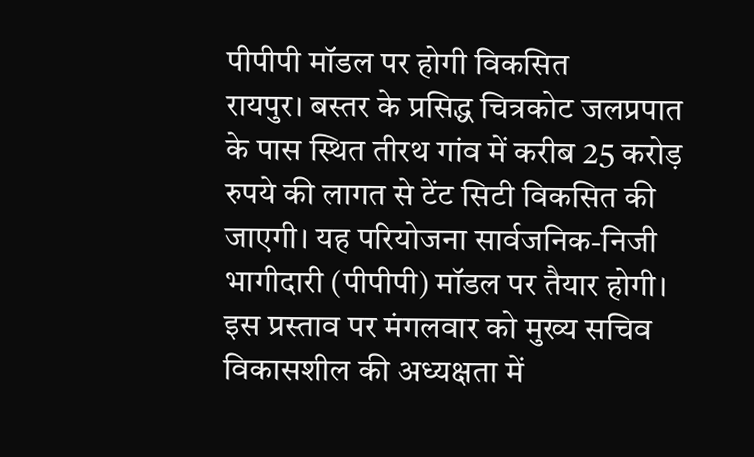पीपीपी मॉडल पर होगी विकसित
रायपुर। बस्तर के प्रसिद्ध चित्रकोट जलप्रपात के पास स्थित तीरथ गांव में करीब 25 करोड़ रुपये की लागत से टेंट सिटी विकसित की जाएगी। यह परियोजना सार्वजनिक-निजी भागीदारी (पीपीपी) मॉडल पर तैयार होगी। इस प्रस्ताव पर मंगलवार को मुख्य सचिव विकासशील की अध्यक्षता में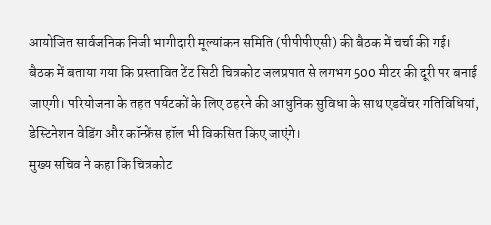आयोजित सार्वजनिक निजी भागीदारी मूल्यांकन समिति (पीपीपीएसी) की बैठक में चर्चा की गई।
बैठक में बताया गया कि प्रस्तावित टेंट सिटी चित्रकोट जलप्रपात से लगभग 500 मीटर की दूरी पर बनाई जाएगी। परियोजना के तहत पर्यटकों के लिए ठहरने की आधुनिक सुविधा के साथ एडवेंचर गतिविधियां, डेस्टिनेशन वेडिंग और कॉन्फ्रेंस हॉल भी विकसित किए जाएंगे।
मुख्य सचिव ने कहा कि चित्रकोट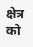क्षेत्र को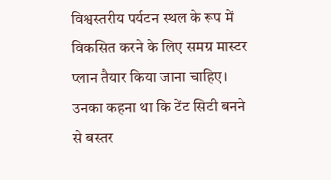विश्वस्तरीय पर्यटन स्थल के रूप में विकसित करने के लिए समग्र मास्टर प्लान तैयार किया जाना चाहिए। उनका कहना था कि टेंट सिटी बनने से बस्तर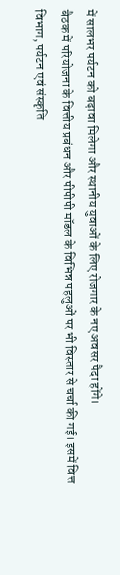में सालभर पर्यटन को बढ़ावा मिलेगा और स्थानीय युवाओं के लिए रोजगार के नए अवसर पैदा होंगे।
बैठक में परियोजना के वित्तीय प्रबंधन और पीपीपी मॉडल के विभिन्न पहलुओं पर भी विस्तार से चर्चा की गई। इसमें वित्त विभाग, पर्यटन एवं संस्कृति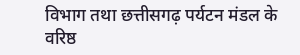विभाग तथा छत्तीसगढ़ पर्यटन मंडल के वरिष्ठ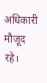अधिकारी मौजूद रहे।